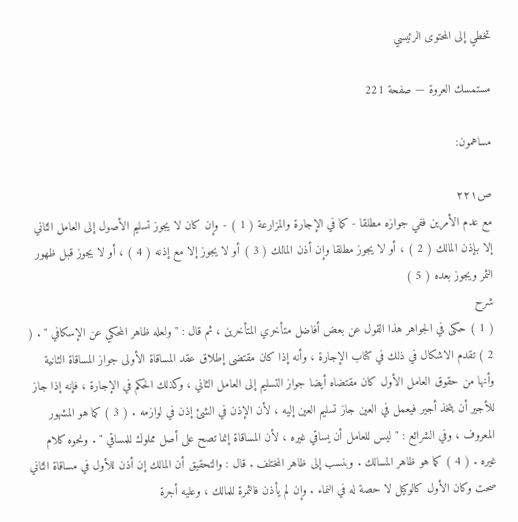تخطي إلى المحتوى الرئيسي

مستمسك العروة — صفحة 221

مساهمون:

ص٢٢١
مع عدم الأمرين ففي جوازه مطلقا - كما في الإجارة والمزارعة ( 1 ) - وإن كان لا يجوز تسليم الأصول إلى العامل الثاني إلا بإذن المالك ( 2 ) ، أو لا يجوز مطلقا وإن أذن المالك ( 3 ) أو لا يجوز إلا مع إذنه ( 4 ) ، أو لا يجوز قبل ظهور الثمر ويجوز بعده ( 5 )
شرح
( 1 ) حكى في الجواهر هذا القول عن بعض أفاضل متأخري المتأخرين ، ثم قال : " ولعله ظاهر المحكي عن الإسكافي " . ( 2 ) تقدم الاشكال في ذلك في كتاب الإجارة ، وأنه إذا كان مقتضى إطلاق عقد المساقاة الأولى جواز المساقاة الثانية وأنها من حقوق العامل الأول كان مقتضاه أيضا جواز التسليم إلى العامل الثاني ، وكذلك الحكم في الإجارة ، فإنه إذا جاز للأجير أن يتخذ أجير فيعمل في العين جاز تسليم العين إليه ، لأن الإذن في الشئ إذن في لوازمه . ( 3 ) كما هو المشهور المعروف ، وفي الشرائع : " ليس للعامل أن يساقي غيره ، لأن المساقاة إنما تصح على أصل مملوك للمساقي " . ونحوه كلام غيره . ( 4 ) كما هو ظاهر المسالك . وبنسب إلى ظاهر المختلف . قال : والتحقيق أن المالك إن أذن للأول في مساقاة الثاني صحت وكان الأول كالوكيل لا حصة له في النماء . وإن لم يأذن فالثمرة للمالك ، وعليه أجرة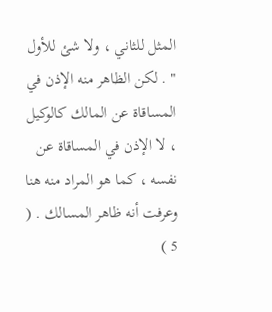المثل للثاني ، ولا شئ للأول " . لكن الظاهر منه الإذن في المساقاة عن المالك كالوكيل ، لا الإذن في المساقاة عن نفسه ، كما هو المراد منه هنا وعرفت أنه ظاهر المسالك . ( 5 )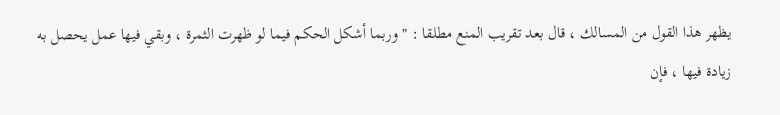يظهر هذا القول من المسالك ، قال بعد تقريب المنع مطلقا : " وربما أشكل الحكم فيما لو ظهرت الثمرة ، وبقي فيها عمل يحصل به زيادة فيها ، فإن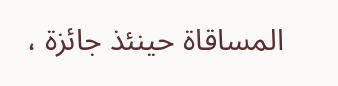المساقاة حينئذ جائزة ،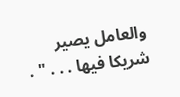والعامل يصير شريكا فيها . . . " .